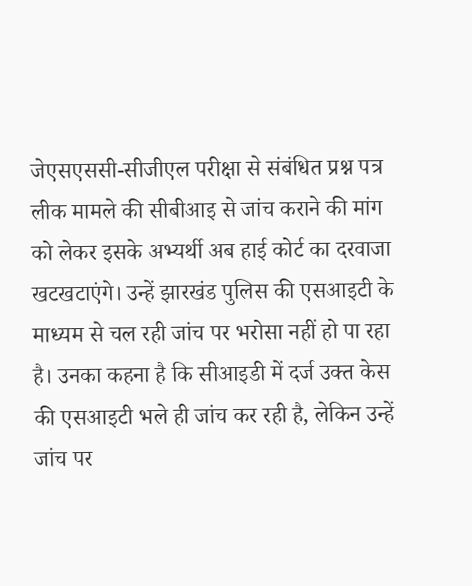जेएसएससी-सीजीएल परीक्षा से संबंधित प्रश्न पत्र लीक मामले की सीबीआइ से जांच कराने की मांग को लेकर इसके अभ्यर्थी अब हाई कोर्ट का दरवाजा खटखटाएंगे। उन्हें झारखंड पुलिस की एसआइटी के माध्यम से चल रही जांच पर भरोसा नहीं हो पा रहा है। उनका कहना है कि सीआइडी में दर्ज उक्त केस की एसआइटी भले ही जांच कर रही है, लेकिन उन्हें जांच पर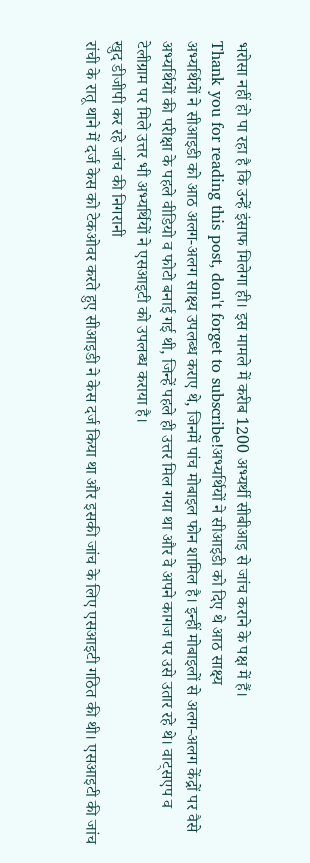भरोसा नहीं हो पा रहा है कि उन्हें इंसाफ मिलेगा ही। इस मामले में करीब 1200 अभ्यर्थी सीबीआइ से जांच कराने के पक्ष में हैं।
Thank you for reading this post, don't forget to subscribe!अभ्यर्थियों ने सीआइडी को दिए थे आठ साक्ष्य
अभ्यर्थियों ने सीआइडी को आठ अलग-अलग साक्ष्य उपलब्ध कराए थे, जिनमें पांच मोबाइल फोन शामिल है। इन्हीं मोबाइलों से अलग-अलग केंद्रों पर वैसे अभ्यर्थियों की परीक्षा के पहले वीडियो व फोटो बनाई गई थी, जिन्हें पहले ही उत्तर मिल गया था और वे अपने कागज पर उसे उतार रहे थे। वाट्सएप व टेलीग्राम पर मिले उत्तर भी अभ्यर्थियों ने एसआइटी को उपलब्ध कराया है।
खुद डीजीपी कर रहे जांच की निगरानी
रांची के रातू थाने में दर्ज केस को टेकओवर करते हुए सीआइडी ने केस दर्ज किया था और इसकी जांच के लिए एसआइटी गठित की थी। एसआइटी की जांच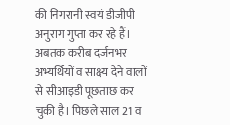की निगरानी स्वयं डीजीपी अनुराग गुप्ता कर रहे हैं। अबतक करीब दर्जनभर अभ्यर्थियों व साक्ष्य देने वालों से सीआइडी पूछताछ कर चुकी है। पिछले साल 21 व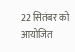22 सितंबर को आयोजित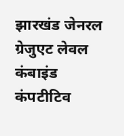झारखंड जेनरल ग्रेजुएट लेवल कंबाइंड कंपटीटिव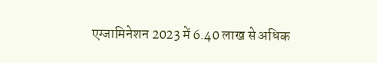एग्जामिनेशन 2023 में 6.40 लाख से अधिक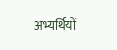अभ्यर्थियों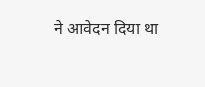ने आवेदन दिया था